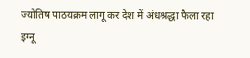ज्योतिष पाठयक्रम लागू कर देश में अंधश्रद्धा फैला रहा इग्नू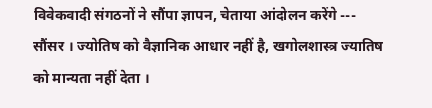विवेकवादी संगठनों ने सौंपा ज्ञापन, चेताया आंदोलन करेंगे --- सौंसर । ज्योतिष को वैज्ञानिक आधार नहीं है, खगोलशास्त्र ज्यातिष को मान्यता नहीं देता ।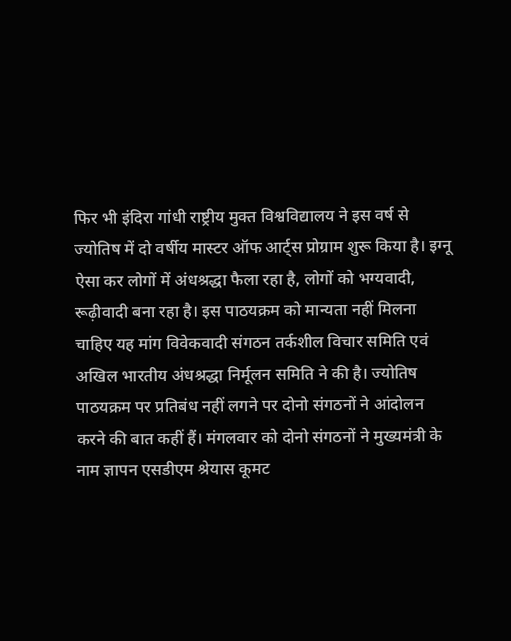फिर भी इंदिरा गांधी राष्ट्रीय मुक्त विश्वविद्यालय ने इस वर्ष से ज्योतिष में दो वर्षीय मास्टर ऑफ आर्ट्स प्रोग्राम शुरू किया है। इग्नू ऐसा कर लोगों में अंधश्रद्धा फैला रहा है, लोगों को भग्यवादी, रूढ़ीवादी बना रहा है। इस पाठयक्रम को मान्यता नहीं मिलना चाहिए यह मांग विवेकवादी संगठन तर्कशील विचार समिति एवं अखिल भारतीय अंधश्रद्धा निर्मूलन समिति ने की है। ज्योतिष पाठयक्रम पर प्रतिबंध नहीं लगने पर दोनो संगठनों ने आंदोलन करने की बात कहीं हैं। मंगलवार को दोनो संगठनों ने मुख्यमंत्री के नाम ज्ञापन एसडीएम श्रेयास कूमट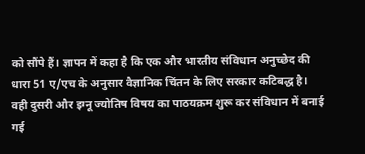को सौंपे हैं। ज्ञापन में कहा है कि एक और भारतीय संविधान अनुच्छेद की धारा 51 ए/एच के अनुसार वैज्ञानिक चिंतन के लिए सरकार कटिबद्ध है। वही दुसरी और इग्नू ज्योतिष विषय का पाठयक्रम शुरू कर संविधान में बनाई गई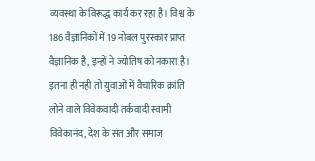व्यवस्था के विरूद्ध कार्य कर रहा है। विश्व के 186 वैज्ञानिकों में 19 नोबल पुरस्कार प्राप्त वैज्ञानिक है, इन्हों ने ज्योतिष को नकारा है। इतना ही नही तो युवाओं में वैचारिक क्रांति लोने वाले विवेकवादी तर्कवादी स्वामी विवेकानंद, देश के संत और समाज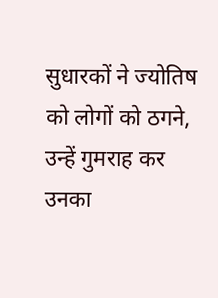सुधारकों ने ज्योतिष को लोगों को ठगने, उन्हें गुमराह कर उनका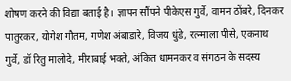शोषण करने की विद्या बताई है। ज्ञापन सौंपने पीकेएस गुर्वे, वामन ठोंबरे, दिनकर पातुरकर, योगेश गौतम, गणेश अंबाडारे, विजय धुंडे, रत्न्माला पीसे, एकनाथ गुर्वे, डॉ रितु मालोदे, मीराबाई भक्ते, अंकित धामनकर व संगठन के सदस्य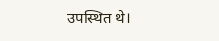उपस्थित थे।